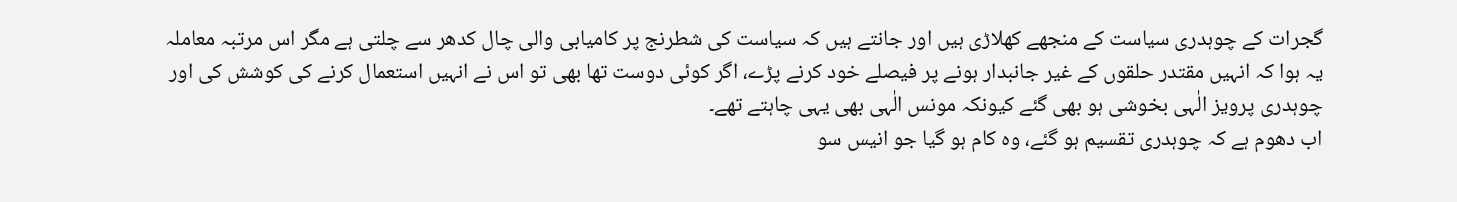گجرات کے چوہدری سیاست کے منجھے کھلاڑی ہیں اور جانتے ہیں کہ سیاست کی شطرنج پر کامیابی والی چال کدھر سے چلتی ہے مگر اس مرتبہ معاملہ یہ ہوا کہ انہیں مقتدر حلقوں کے غیر جانبدار ہونے پر فیصلے خود کرنے پڑے، اگر کوئی دوست تھا بھی تو اس نے انہیں استعمال کرنے کی کوشش کی اور چوہدری پرویز الٰہی بخوشی ہو بھی گئے کیونکہ مونس الٰہی بھی یہی چاہتے تھے۔
اب دھوم ہے کہ چوہدری تقسیم ہو گئے، وہ کام ہو گیا جو انیس سو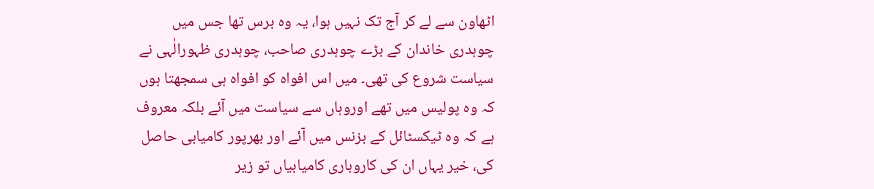اٹھاون سے لے کر آج تک نہیں ہوا، یہ وہ برس تھا جس میں چوہدری خاندان کے بڑے چوہدری صاحب، چوہدری ظہورالٰہی نے سیاست شروع کی تھی۔ میں اس افواہ کو افواہ ہی سمجھتا ہوں کہ وہ پولیس میں تھے اوروہاں سے سیاست میں آئے بلکہ معروف ہے کہ وہ ٹیکسٹائل کے بزنس میں آئے اور بھرپور کامیابی حاصل کی، خیر یہاں ان کی کاروباری کامیابیاں تو زیر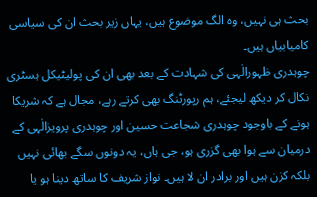بحث ہی نہیں، وہ الگ موضوع ہیں، یہاں زیر بحث ان کی سیاسی کامیابیاں ہیں۔
چوہدری ظہورالٰہی کی شہادت کے بعد بھی ان کی پولیٹیکل ہسٹری نکال کر دیکھ لیجئے، ہم رپورٹنگ بھی کرتے رہے، مجال ہے کہ شریکا ہونے کے باوجود چوہدری شجاعت حسین اور چوہدری پرویزالٰہی کے درمیان سے ہوا بھی گزری ہو، جی ہاں، یہ دونوں سگے بھائی نہیں بلکہ کزن ہیں اور برادر ان لا ہیں۔ نواز شریف کا ساتھ دینا ہو یا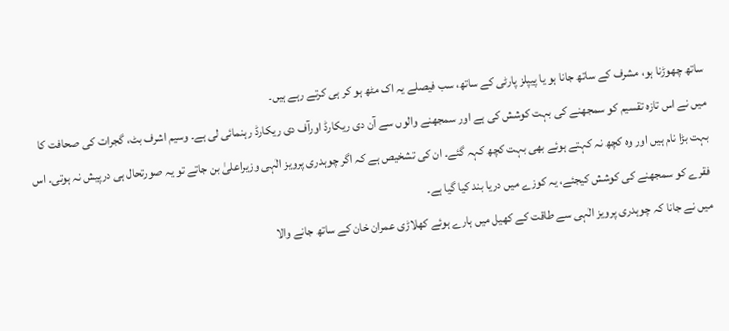ساتھ چھوڑنا ہو، مشرف کے ساتھ جانا ہو یا پیپلز پارٹی کے ساتھ، سب فیصلے یہ اک مٹھ ہو کر ہی کرتے رہے ہیں۔
میں نے اس تازہ تقسیم کو سمجھنے کی بہت کوشش کی ہے اور سمجھنے والوں سے آن دی ریکارڈ اورآف دی ریکارڈ رہنمائی لی ہے۔ وسیم اشرف بٹ، گجرات کی صحافت کا بہت بڑا نام ہیں اور وہ کچھ نہ کہتے ہوئے بھی بہت کچھ کہہ گئے۔ ان کی تشخیص ہے کہ اگر چوہدری پرویز الٰہی وزیراعلیٰ بن جاتے تو یہ صورتحال ہی درپیش نہ ہوتی۔ اس فقرے کو سمجھنے کی کوشش کیجئے، یہ کوزے میں دریا بند کیا گیا ہے۔
میں نے جانا کہ چوہدری پرویز الٰہی سے طاقت کے کھیل میں ہارے ہوئے کھلاڑی عمران خان کے ساتھ جانے والا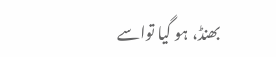بھنڈ، ہو گیا تواسے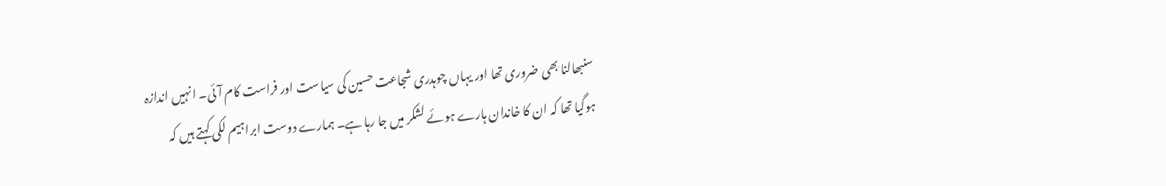سنبھالنا بھی ضروری تھا اور یہاں چوہدری شجاعت حسین کی سیاست اور فراست کام آئی۔ انہیں اندازہ ہوگیا تھا کہ ان کا خاندان ہارے ہوئے لشکر میں جا رہا ہے۔ ہمارے دوست ابراہیم لکی کہتے ہیں کہ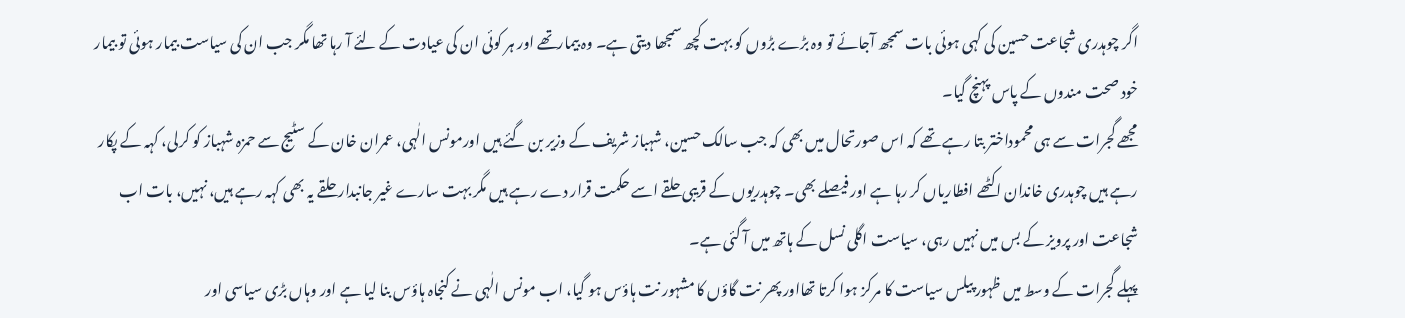اگر چوہدری شجاعت حسین کی کہی ہوئی بات سمجھ آجائے تو وہ بڑے بڑوں کو بہت کچھ سمجھا دیتی ہے۔ وہ بیمارتھے اور ہر کوئی ان کی عیادت کے لئے آ رہا تھا مگر جب ان کی سیاست بیمار ہوئی تو بیمار خود صحت مندوں کے پاس پہنچ گیا۔
مجھے گجرات سے ہی محموداختر بتا رہے تھے کہ اس صورتحال میں بھی کہ جب سالک حسین، شہباز شریف کے وزیر بن گئے ہیں اورمونس الٰہی، عمران خان کے سٹیج سے حمزہ شہباز کو کرلی، کہہ کے پکار رہے ہیں چوہدری خاندان اکٹھے افطاریاں کر رہا ہے اور فیصلے بھی۔ چوہدریوں کے قریبی حلقے اسے حکمت قرار دے رہے ہیں مگر بہت سارے غیر جانبدار حلقے یہ بھی کہہ رہے ہیں، نہیں، بات اب شجاعت اور پرویز کے بس میں نہیں رہی، سیاست اگلی نسل کے ہاتھ میں آ گئی ہے۔
پہلے گجرات کے وسط میں ظہور پیلس سیاست کا مرکز ہوا کرتا تھااور پھر نت گاؤں کا مشہور نت ہاؤس ہو گیا، اب مونس الٰہی نے کنجاہ ہاؤس بنا لیا ہے اور وہاں بڑی سیاسی اور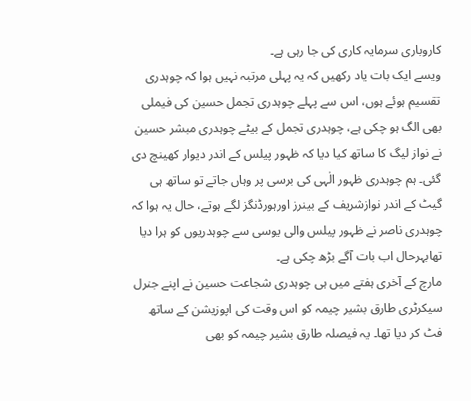کاروباری سرمایہ کاری کی جا رہی ہے۔
ویسے ایک بات یاد رکھیں کہ یہ پہلی مرتبہ نہیں ہوا کہ چوہدری تقسیم ہوئے ہوں، اس سے پہلے چوہدری تجمل حسین کی فیملی بھی الگ ہو چکی ہے، چوہدری تجمل کے بیٹے چوہدری مبشر حسین نے نواز لیگ کا ساتھ کیا دیا کہ ظہور پیلس کے اندر دیوار کھینچ دی گئی۔ ہم چوہدری ظہور الٰہی کی برسی پر وہاں جاتے تو ساتھ ہی گیٹ کے اندر نوازشریف کے بینرز اورہورڈنگز لگے ہوتے، حال یہ ہوا کہ چوہدری ناصر نے ظہور پیلس والی یوسی سے چوہدریوں کو ہرا دیا تھابہرحال اب بات آگے بڑھ چکی ہے۔
مارچ کے آخری ہفتے میں ہی چوہدری شجاعت حسین نے اپنے جنرل سیکرٹری طارق بشیر چیمہ کو اس وقت کی اپوزیشن کے ساتھ فٹ کر دیا تھا۔ یہ فیصلہ طارق بشیر چیمہ کو بھی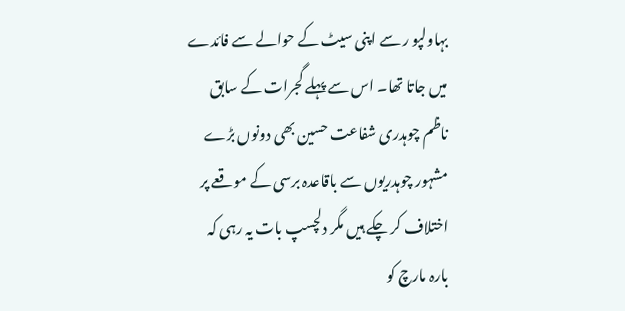بہاولپو ر سے اپنی سیٹ کے حوالے سے فائدے میں جاتا تھا۔ اس سے پہلے گجرات کے سابق ناظم چوہدری شفاعت حسین بھی دونوں بڑے مشہور چوہدریوں سے باقاعدہ برسی کے موقعے پر اختلاف کر چکے ہیں مگر دلچسپ بات یہ رہی کہ بارہ مارچ کو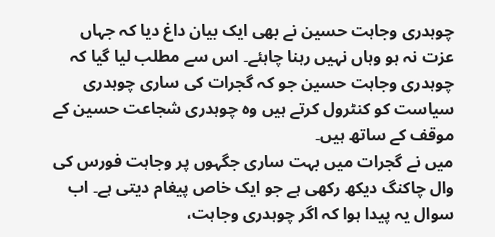چوہدری وجاہت حسین نے بھی ایک بیان داغ دیا کہ جہاں عزت نہ ہو وہاں نہیں رہنا چاہئے۔ اس سے مطلب لیا گیا کہ چوہدری وجاہت حسین جو کہ گجرات کی ساری چوہدری سیاست کو کنٹرول کرتے ہیں وہ چوہدری شجاعت حسین کے موقف کے ساتھ ہیں۔
میں نے گجرات میں بہت ساری جگہوں پر وجاہت فورس کی وال چاکنگ دیکھ رکھی ہے جو ایک خاص پیغام دیتی ہے۔ اب سوال یہ پیدا ہوا کہ اگر چوہدری وجاہت،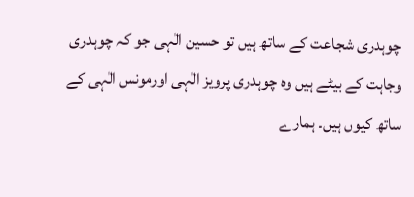چوہدری شجاعت کے ساتھ ہیں تو حسین الٰہی جو کہ چوہدری وجاہت کے بیٹے ہیں وہ چوہدری پرویز الٰہی اورمونس الٰہی کے ساتھ کیوں ہیں۔ ہمارے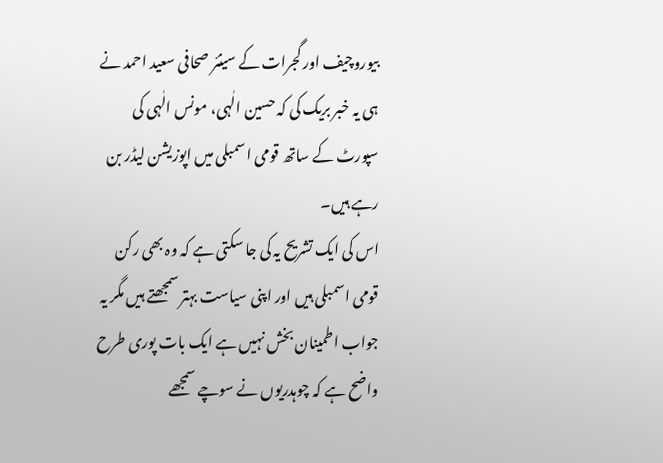بیوروچیف اور گجرات کے سینئر صحافی سعید احمد نے ہی یہ خبر بریک کی کہ حسین الٰہی، مونس الٰہی کی سپورٹ کے ساتھ قومی اسمبلی میں اپوزیشن لیڈر بن رہے ہیں۔
اس کی ایک تشریح یہ کی جا سکتی ہے کہ وہ بھی رکن قومی اسمبلی ہیں اور اپنی سیاست بہتر سمجھتے ہیں مگر یہ جواب اطمینان بخش نہیں ہے ایک بات پوری طرح واضح ہے کہ چوہدریوں نے سوچے سمجھے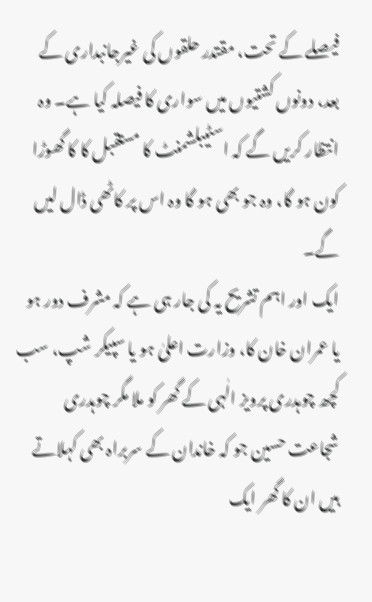فیصلے کے تحت، مقتدر حلقوں کی غیرجانبداری کے بعد، دونوں کشتیوں میں سواری کا فیصلہ کیا ہے۔ وہ انتظار کریں گے کہ اسٹیبلشمنٹ کا مستقبل کا کا گھوڑا کون ہو گا، وہ جو بھی ہو گا وہ اس پر کاٹھی ڈال لیں گے۔
ایک اور اہم تشریح یہ کی جار ہی ہے کہ مشرف دور ہو یا عمران خان کا، وزارت اعلیٰ ہو یا سپیکر شپ، سب کچھ چوہدری پرویز الٰہی کے گھر کو ملا مگر چوہدری شجاعت حسین جو کہ خاندان کے سربراہ بھی کہلاتے ہیں ان کا گھر ایک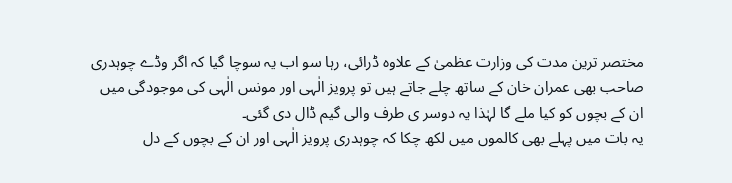مختصر ترین مدت کی وزارت عظمیٰ کے علاوہ ڈرائی، رہا سو اب یہ سوچا گیا کہ اگر وڈے چوہدری صاحب بھی عمران خان کے ساتھ چلے جاتے ہیں تو پرویز الٰہی اور مونس الٰہی کی موجودگی میں ان کے بچوں کو کیا ملے گا لہٰذا یہ دوسر ی طرف والی گیم ڈال دی گئی۔
یہ بات میں پہلے بھی کالموں میں لکھ چکا کہ چوہدری پرویز الٰہی اور ان کے بچوں کے دل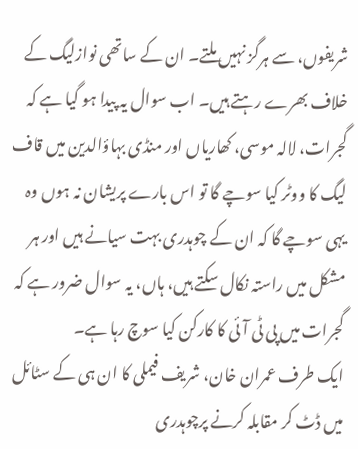شریفوں، سے ہرگز نہیں ملتے۔ ان کے ساتھی نوازلیگ کے خلاف بھرے رہتے ہیں۔ اب سوال یہ پیدا ہو گیا ہے کہ گجرات، لالہ موسی، کھاریاں اور منڈی بہاؤالدین میں قاف لیگ کا ووٹر کیا سوچے گا تو اس بارے پریشان نہ ہوں وہ یہی سوچے گا کہ ان کے چوہدری بہت سیانے ہیں اور ہر مشکل میں راستہ نکال سکتے ہیں، ہاں، یہ سوال ضرور ہے کہ گجرات میں پی ٹی آئی کا کارکن کیا سوچ رہا ہے۔
ایک طرف عمران خان، شریف فیملی کا ان ہی کے سٹائل میں ڈٹ کر مقابلہ کرنے پرچوہدری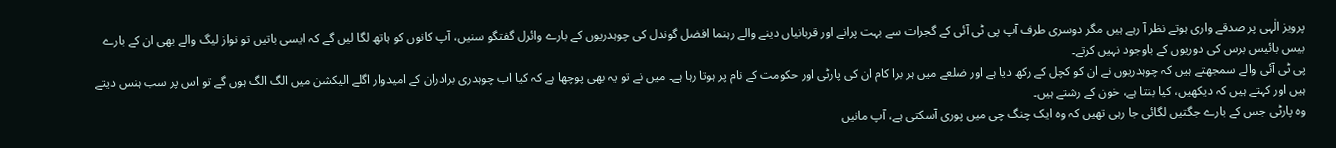پرویز الٰہی پر صدقے واری ہوتے نظر آ رہے ہیں مگر دوسری طرف آپ پی ٹی آئی کے گجرات سے بہت پرانے اور قربانیاں دینے والے رہنما افضل گوندل کی چوہدریوں کے بارے وائرل گفتگو سنیں، آپ کانوں کو ہاتھ لگا لیں گے کہ ایسی باتیں تو نواز لیگ والے بھی ان کے بارے بیس بائیس برس کی دوریوں کے باوجود نہیں کرتے۔
پی ٹی آئی والے سمجھتے ہیں کہ چوہدریوں نے ان کو کچل کے رکھ دیا ہے اور ضلعے میں ہر برا کام ان کی پارٹی اور حکومت کے نام پر ہوتا رہا ہے۔ میں نے تو یہ بھی پوچھا ہے کہ کیا اب چوہدری برادران کے امیدوار اگلے الیکشن میں الگ الگ ہوں گے تو اس پر سب ہنس دیتے ہیں اور کہتے ہیں کہ دیکھیں، کیا بنتا ہے، خون کے رشتے ہیں۔
وہ پارٹی جس کے بارے جگتیں لگائی جا رہی تھیں کہ وہ ایک چنگ چی میں پوری آسکتی ہے، آپ مانیں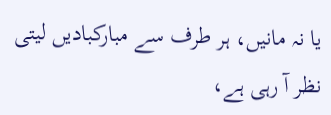یا نہ مانیں، ہر طرف سے مبارکبادیں لیتی نظر آ رہی ہے،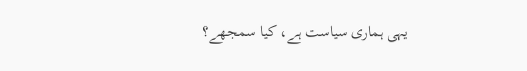یہی ہماری سیاست ہے، کیا سمجھے؟